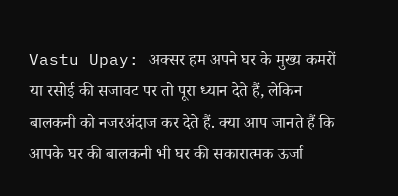Vastu Upay: अक्सर हम अपने घर के मुख्य कमरों या रसोई की सजावट पर तो पूरा ध्यान देते हैं, लेकिन बालकनी को नजरअंदाज कर देते हैं. क्या आप जानते हैं कि आपके घर की बालकनी भी घर की सकारात्मक ऊर्जा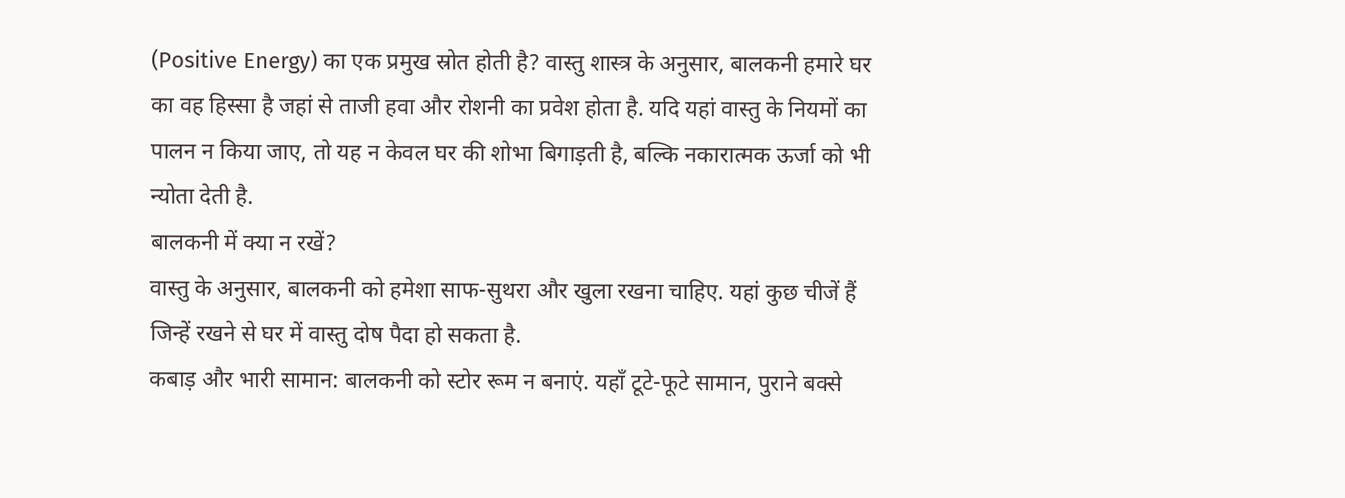(Positive Energy) का एक प्रमुख स्रोत होती है? वास्तु शास्त्र के अनुसार, बालकनी हमारे घर का वह हिस्सा है जहां से ताजी हवा और रोशनी का प्रवेश होता है. यदि यहां वास्तु के नियमों का पालन न किया जाए, तो यह न केवल घर की शोभा बिगाड़ती है, बल्कि नकारात्मक ऊर्जा को भी न्योता देती है.
बालकनी में क्या न रखें?
वास्तु के अनुसार, बालकनी को हमेशा साफ-सुथरा और खुला रखना चाहिए. यहां कुछ चीजें हैं जिन्हें रखने से घर में वास्तु दोष पैदा हो सकता है.
कबाड़ और भारी सामान: बालकनी को स्टोर रूम न बनाएं. यहाँ टूटे-फूटे सामान, पुराने बक्से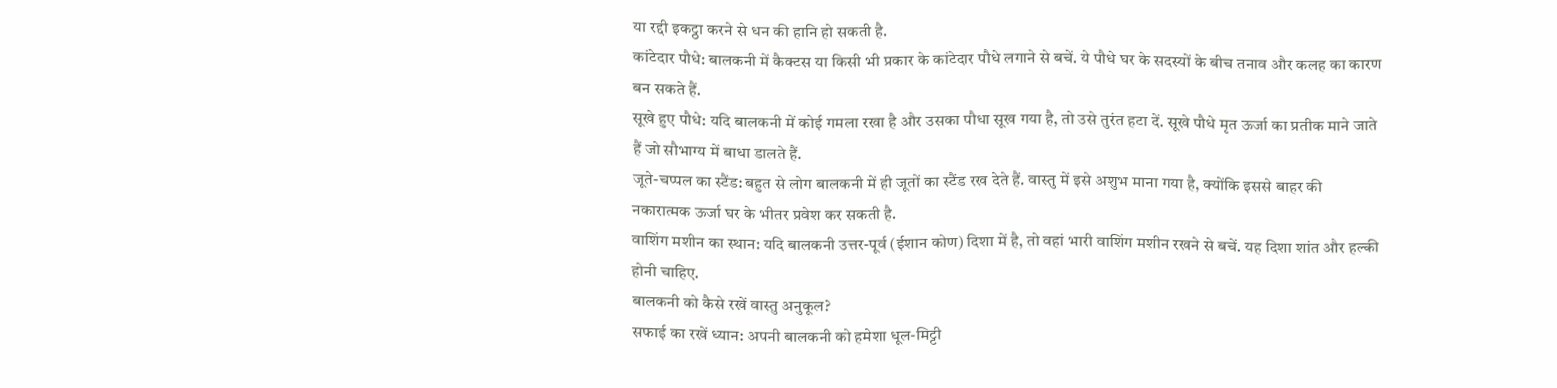या रद्दी इकट्ठा करने से धन की हानि हो सकती है.
कांटेदार पौधे: बालकनी में कैक्टस या किसी भी प्रकार के कांटेदार पौधे लगाने से बचें. ये पौधे घर के सदस्यों के बीच तनाव और कलह का कारण बन सकते हैं.
सूखे हुए पौधे: यदि बालकनी में कोई गमला रखा है और उसका पौधा सूख गया है, तो उसे तुरंत हटा दें. सूखे पौधे मृत ऊर्जा का प्रतीक माने जाते हैं जो सौभाग्य में बाधा डालते हैं.
जूते-चप्पल का स्टैंड: बहुत से लोग बालकनी में ही जूतों का स्टैंड रख देते हैं. वास्तु में इसे अशुभ माना गया है, क्योंकि इससे बाहर की नकारात्मक ऊर्जा घर के भीतर प्रवेश कर सकती है.
वाशिंग मशीन का स्थान: यदि बालकनी उत्तर-पूर्व (ईशान कोण) दिशा में है, तो वहां भारी वाशिंग मशीन रखने से बचें. यह दिशा शांत और हल्की होनी चाहिए.
बालकनी को कैसे रखें वास्तु अनुकूल?
सफाई का रखें ध्यान: अपनी बालकनी को हमेशा धूल-मिट्टी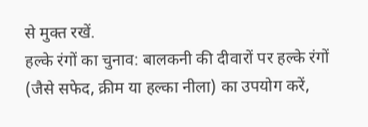से मुक्त रखें.
हल्के रंगों का चुनाव: बालकनी की दीवारों पर हल्के रंगों (जैसे सफेद, क्रीम या हल्का नीला) का उपयोग करें,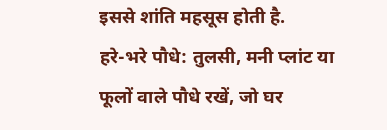इससे शांति महसूस होती है.
हरे-भरे पौधे: तुलसी, मनी प्लांट या फूलों वाले पौधे रखें, जो घर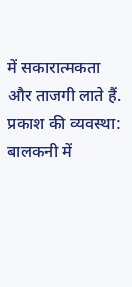में सकारात्मकता और ताजगी लाते हैं.
प्रकाश की व्यवस्था: बालकनी में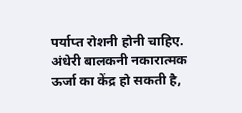पर्याप्त रोशनी होनी चाहिए. अंधेरी बालकनी नकारात्मक ऊर्जा का केंद्र हो सकती है,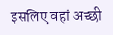इसलिए वहां अच्छी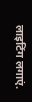लाइटिंग लगाएं.